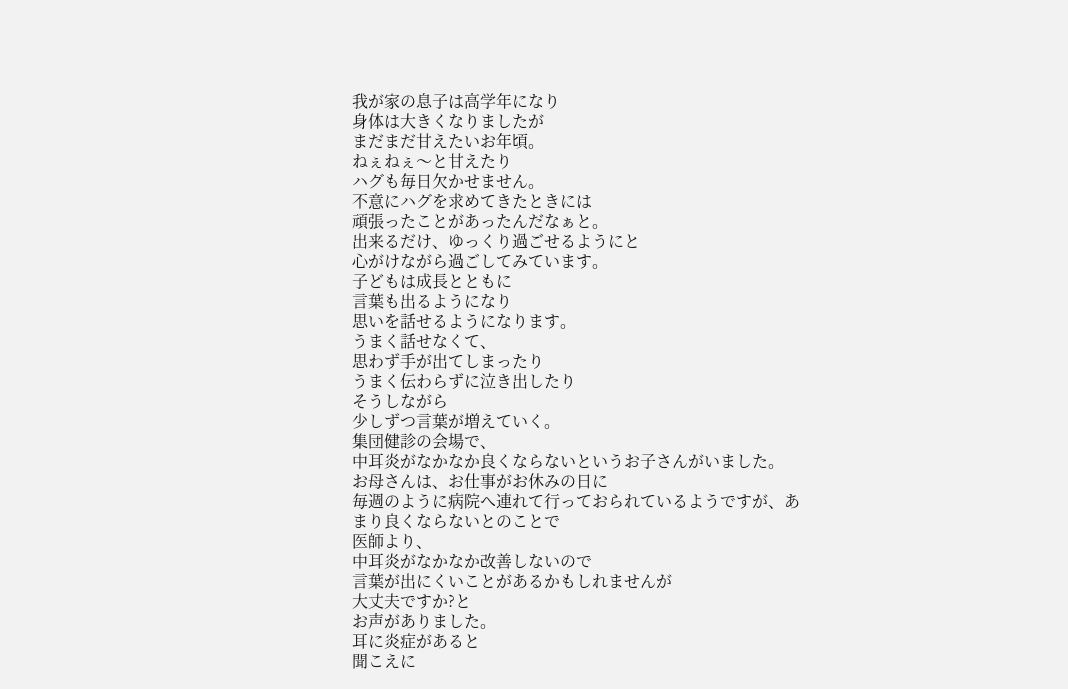我が家の息子は高学年になり
身体は大きくなりましたが
まだまだ甘えたいお年頃。
ねぇねぇ〜と甘えたり
ハグも毎日欠かせません。
不意にハグを求めてきたときには
頑張ったことがあったんだなぁと。
出来るだけ、ゆっくり過ごせるようにと
心がけながら過ごしてみています。
子どもは成長とともに
言葉も出るようになり
思いを話せるようになります。
うまく話せなくて、
思わず手が出てしまったり
うまく伝わらずに泣き出したり
そうしながら
少しずつ言葉が増えていく。
集団健診の会場で、
中耳炎がなかなか良くならないというお子さんがいました。
お母さんは、お仕事がお休みの日に
毎週のように病院へ連れて行っておられているようですが、あまり良くならないとのことで
医師より、
中耳炎がなかなか改善しないので
言葉が出にくいことがあるかもしれませんが
大丈夫ですか?と
お声がありました。
耳に炎症があると
聞こえに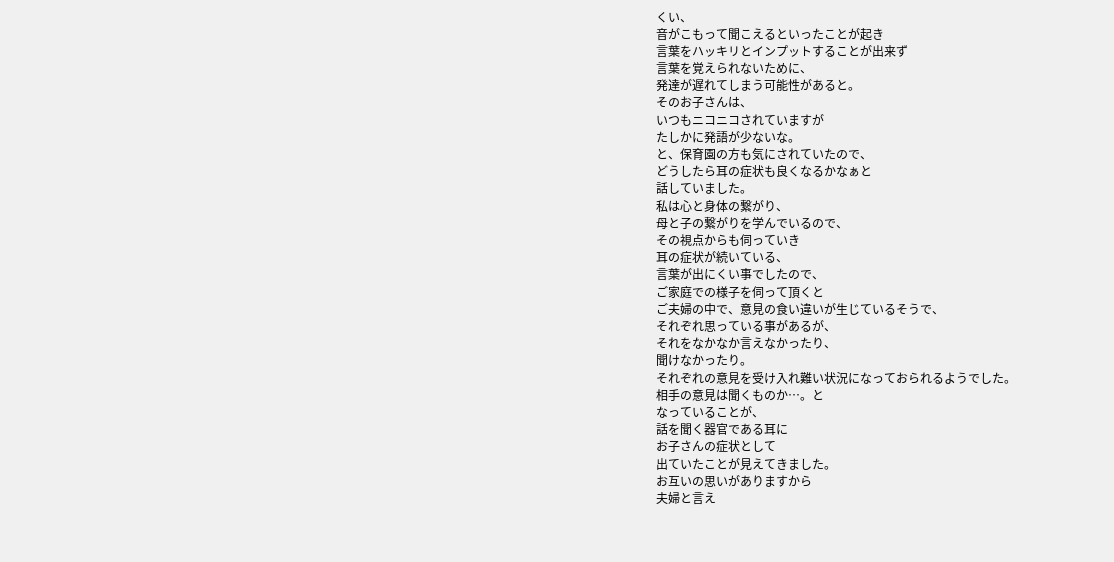くい、
音がこもって聞こえるといったことが起き
言葉をハッキリとインプットすることが出来ず
言葉を覚えられないために、
発達が遅れてしまう可能性があると。
そのお子さんは、
いつもニコニコされていますが
たしかに発語が少ないな。
と、保育園の方も気にされていたので、
どうしたら耳の症状も良くなるかなぁと
話していました。
私は心と身体の繋がり、
母と子の繋がりを学んでいるので、
その視点からも伺っていき
耳の症状が続いている、
言葉が出にくい事でしたので、
ご家庭での様子を伺って頂くと
ご夫婦の中で、意見の食い違いが生じているそうで、
それぞれ思っている事があるが、
それをなかなか言えなかったり、
聞けなかったり。
それぞれの意見を受け入れ難い状況になっておられるようでした。
相手の意見は聞くものか…。と
なっていることが、
話を聞く器官である耳に
お子さんの症状として
出ていたことが見えてきました。
お互いの思いがありますから
夫婦と言え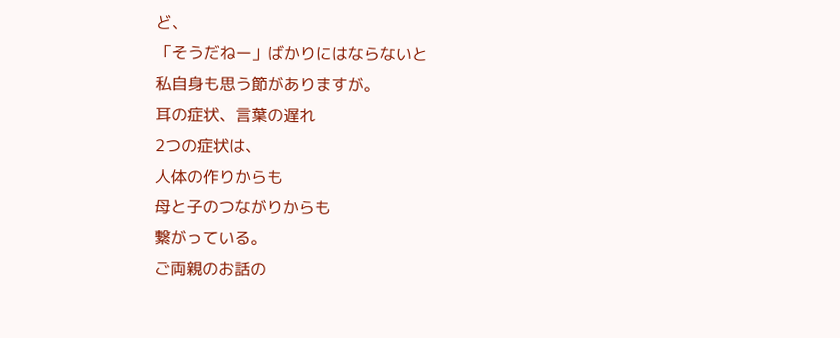ど、
「そうだねー」ばかりにはならないと
私自身も思う節がありますが。
耳の症状、言葉の遅れ
2つの症状は、
人体の作りからも
母と子のつながりからも
繋がっている。
ご両親のお話の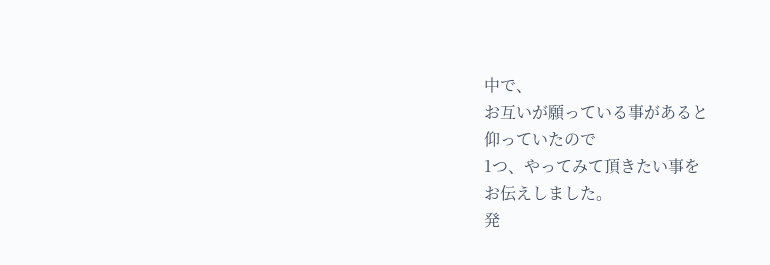中で、
お互いが願っている事があると
仰っていたので
1つ、やってみて頂きたい事を
お伝えしました。
発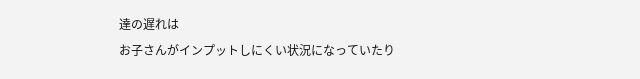達の遅れは
お子さんがインプットしにくい状況になっていたり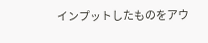インプットしたものをアウ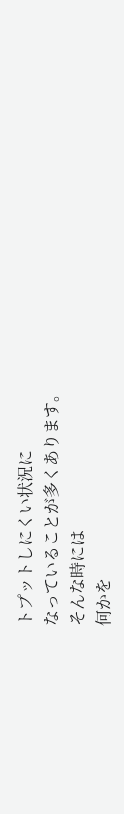トプットしにくい状況に
なっていることが多くあります。
そんな時には
何かを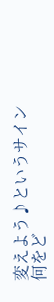変えよう♪というサイン
何をど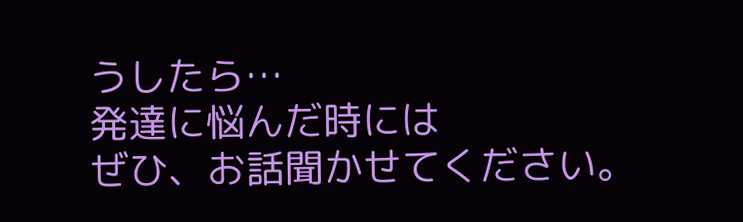うしたら…
発達に悩んだ時には
ぜひ、お話聞かせてください。